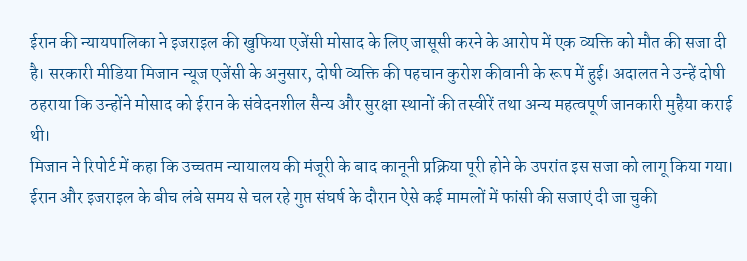ईरान की न्यायपालिका ने इजराइल की खुफिया एजेंसी मोसाद के लिए जासूसी करने के आरोप में एक व्यक्ति को मौत की सजा दी है। सरकारी मीडिया मिजान न्यूज एजेंसी के अनुसार, दोषी व्यक्ति की पहचान कुरोश कीवानी के रूप में हुई। अदालत ने उन्हें दोषी ठहराया कि उन्होंने मोसाद को ईरान के संवेदनशील सैन्य और सुरक्षा स्थानों की तस्वीरें तथा अन्य महत्वपूर्ण जानकारी मुहैया कराई थी।
मिजान ने रिपोर्ट में कहा कि उच्चतम न्यायालय की मंजूरी के बाद कानूनी प्रक्रिया पूरी होने के उपरांत इस सजा को लागू किया गया। ईरान और इजराइल के बीच लंबे समय से चल रहे गुप्त संघर्ष के दौरान ऐसे कई मामलों में फांसी की सजाएं दी जा चुकी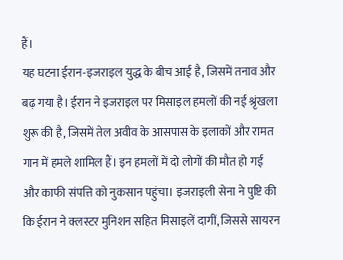हैं।
यह घटना ईरान-इजराइल युद्ध के बीच आई है, जिसमें तनाव और बढ़ गया है। ईरान ने इजराइल पर मिसाइल हमलों की नई श्रृंखला शुरू की है, जिसमें तेल अवीव के आसपास के इलाकों और रामत गान में हमले शामिल हैं। इन हमलों में दो लोगों की मौत हो गई और काफी संपत्ति को नुकसान पहुंचा। इजराइली सेना ने पुष्टि की कि ईरान ने क्लस्टर मुनिशन सहित मिसाइलें दागीं, जिससे सायरन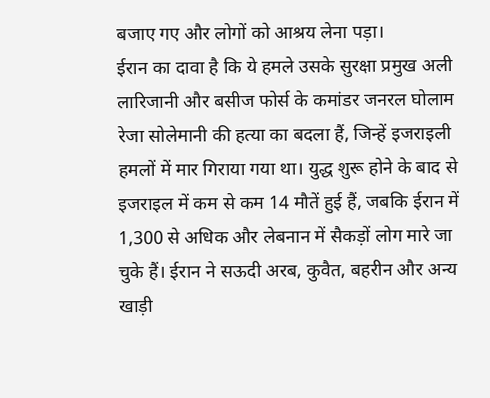बजाए गए और लोगों को आश्रय लेना पड़ा।
ईरान का दावा है कि ये हमले उसके सुरक्षा प्रमुख अली लारिजानी और बसीज फोर्स के कमांडर जनरल घोलाम रेजा सोलेमानी की हत्या का बदला हैं, जिन्हें इजराइली हमलों में मार गिराया गया था। युद्ध शुरू होने के बाद से इजराइल में कम से कम 14 मौतें हुई हैं, जबकि ईरान में 1,300 से अधिक और लेबनान में सैकड़ों लोग मारे जा चुके हैं। ईरान ने सऊदी अरब, कुवैत, बहरीन और अन्य खाड़ी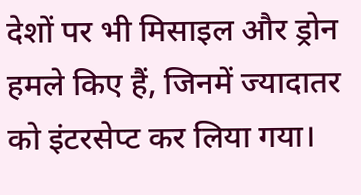देशों पर भी मिसाइल और ड्रोन हमले किए हैं, जिनमें ज्यादातर को इंटरसेप्ट कर लिया गया।